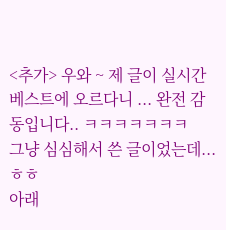<추가> 우와 ~ 제 글이 실시간 베스트에 오르다니 ... 완전 감동입니다.. ㅋㅋㅋㅋㅋㅋㅋ
그냥 심심해서 쓴 글이었는데... ㅎㅎ
아래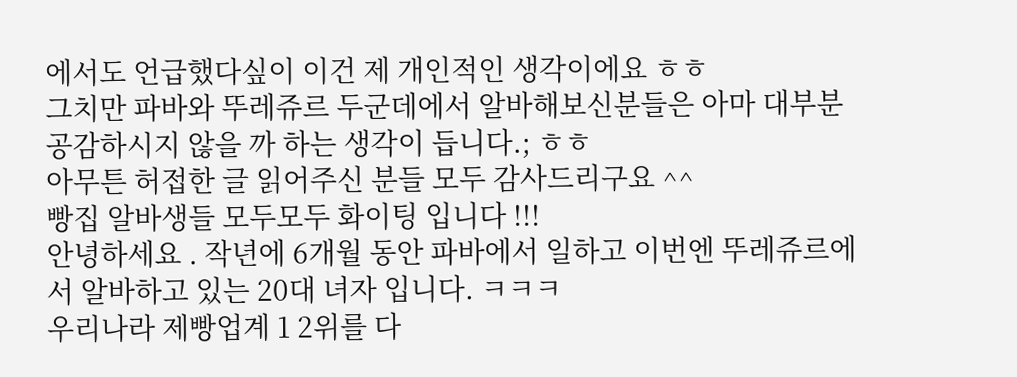에서도 언급했다싶이 이건 제 개인적인 생각이에요 ㅎㅎ
그치만 파바와 뚜레쥬르 두군데에서 알바해보신분들은 아마 대부분 공감하시지 않을 까 하는 생각이 듭니다.; ㅎㅎ
아무튼 허접한 글 읽어주신 분들 모두 감사드리구요 ^^
빵집 알바생들 모두모두 화이팅 입니다 !!!
안녕하세요 . 작년에 6개월 동안 파바에서 일하고 이번엔 뚜레쥬르에서 알바하고 있는 20대 녀자 입니다. ㅋㅋㅋ
우리나라 제빵업계 1 2위를 다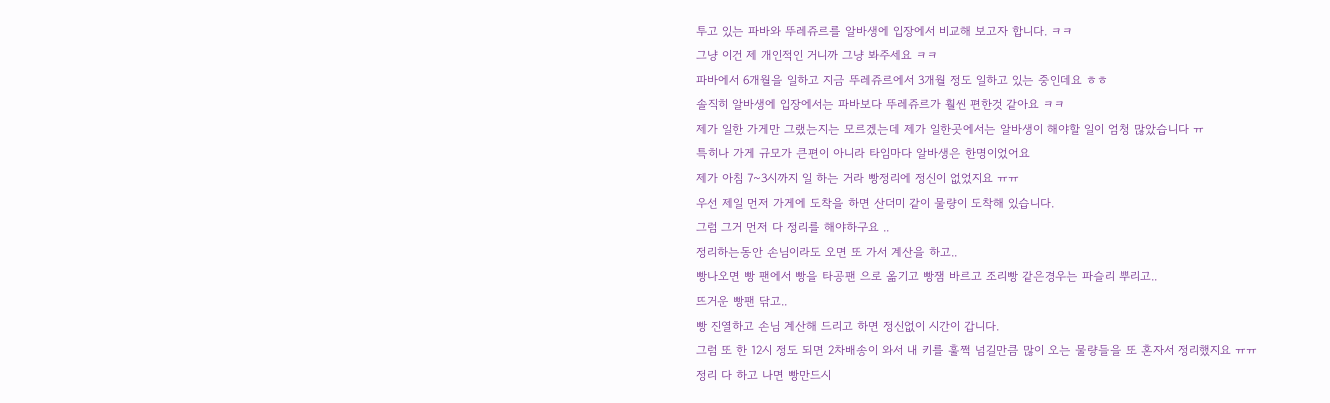투고 있는 파바와 뚜레쥬르를 알바생에 입장에서 비교해 보고자 합니다. ㅋㅋ
그냥 이건 제 개인적인 거니까 그냥 봐주세요 ㅋㅋ
파바에서 6개월을 일하고 지금 뚜레쥬르에서 3개월 정도 일하고 있는 중인데요 ㅎㅎ
솔직히 알바생에 입장에서는 파바보다 뚜레쥬르가 훨씬 편한것 같아요 ㅋㅋ
제가 일한 가게만 그랬는지는 모르겠는데 제가 일한곳에서는 알바생이 해야할 일이 엄청 많았습니다 ㅠ
특히나 가게 규모가 큰편이 아니라 타임마다 알바생은 한명이었어요
제가 아침 7~3시까지 일 하는 거라 빵정리에 정신이 없었지요 ㅠㅠ
우선 제일 먼저 가게에 도착을 하면 산더미 같이 물량이 도착해 있습니다.
그럼 그거 먼저 다 정리를 해야하구요 ..
정리하는동안 손님이라도 오면 또 가서 계산을 하고..
빵나오면 빵 팬에서 빵을 타공팬 으로 옮기고 빵잼 바르고 조리빵 같은경우는 파슬리 뿌리고..
뜨거운 빵팬 닦고..
빵 진열하고 손님 계산해 드리고 하면 정신없이 시간이 갑니다.
그럼 또 한 12시 정도 되면 2차배송이 와서 내 키를 훌쩍 넘길만큼 많이 오는 물량들을 또 혼자서 정리했지요 ㅠㅠ
정리 다 하고 나면 빵만드시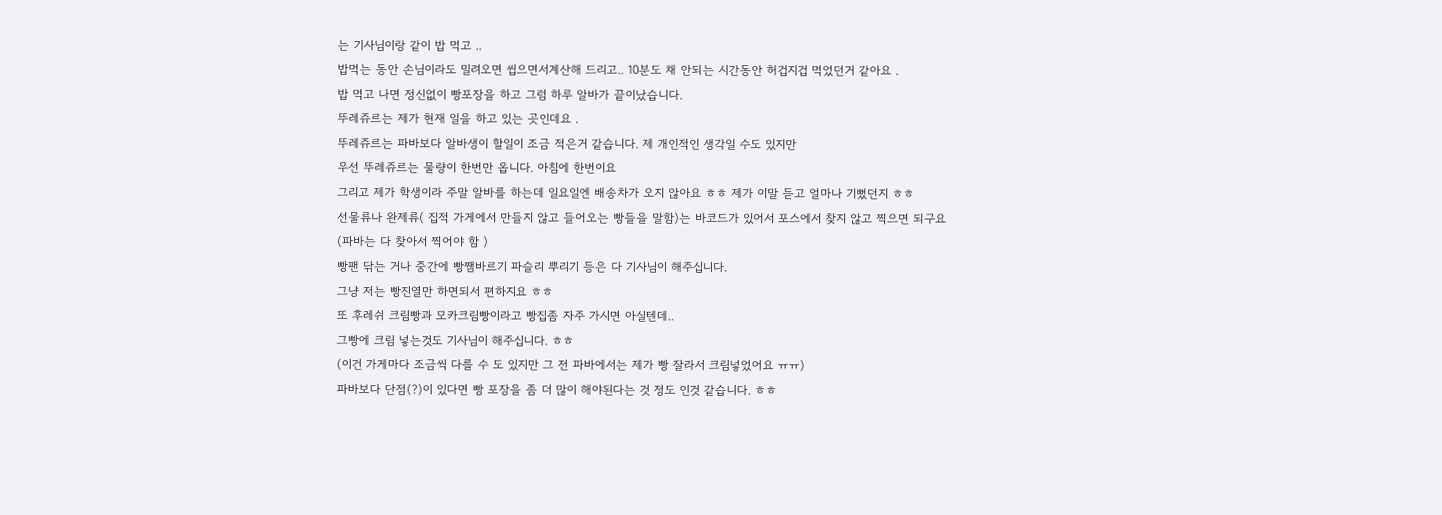는 기사님이랑 같이 밥 먹고 ..
밥먹는 동안 손님이라도 밀려오면 씹으면서계산해 드리고.. 10분도 채 안되는 시간동안 허겁지겁 먹었던거 같아요 .
밥 먹고 나면 정신없이 빵포장을 하고 그럼 하루 알바가 끝이났습니다.
뚜레쥬르는 제가 현재 일을 하고 있는 곳인데요 .
뚜레쥬르는 파바보다 알바생이 할일이 조금 적은거 같습니다. 제 개인적인 생각일 수도 있지만
우선 뚜레쥬르는 물량이 한번만 옵니다. 아침에 한번이요
그리고 제가 학생이라 주말 알바를 하는데 일요일엔 배송차가 오지 않아요 ㅎㅎ 제가 이말 듣고 얼마나 기뻤던지 ㅎㅎ
선물류나 완제류( 집적 가게에서 만들지 않고 들어오는 빵들을 말함)는 바코드가 있어서 포스에서 찾지 않고 찍으면 되구요
(파바는 다 찾아서 찍어야 함 )
빵팬 닦는 거나 중간에 빵쨈바르기 파슬리 뿌리기 등은 다 기사님이 해주십니다.
그냥 저는 빵진열만 하면되서 편하지요 ㅎㅎ
또 후레쉬 크림빵과 모카크림빵이라고 빵집좀 자주 가시면 아실텐데..
그빵에 크림 넣는것도 기사님이 해주십니다. ㅎㅎ
(이건 가게마다 조금씩 다를 수 도 있지만 그 전 파바에서는 제가 빵 잘라서 크림넣었어요 ㅠㅠ)
파바보다 단점(?)이 있다면 빵 포장을 좀 더 많이 해야된다는 것 정도 인것 같습니다. ㅎㅎ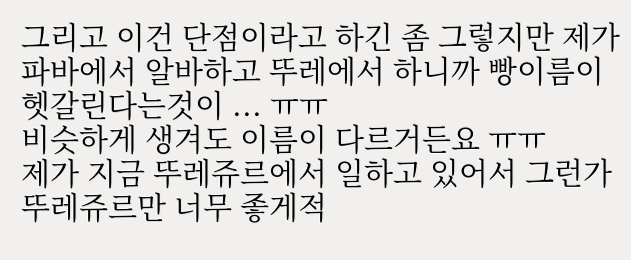그리고 이건 단점이라고 하긴 좀 그렇지만 제가 파바에서 알바하고 뚜레에서 하니까 빵이름이 헷갈린다는것이 ... ㅠㅠ
비슷하게 생겨도 이름이 다르거든요 ㅠㅠ
제가 지금 뚜레쥬르에서 일하고 있어서 그런가 뚜레쥬르만 너무 좋게적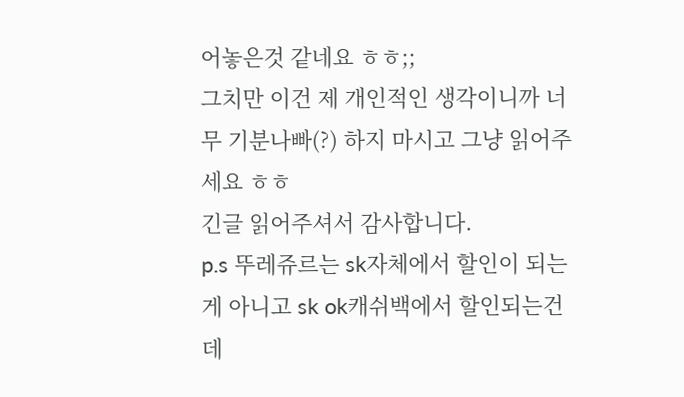어놓은것 같네요 ㅎㅎ;;
그치만 이건 제 개인적인 생각이니까 너무 기분나빠(?) 하지 마시고 그냥 읽어주세요 ㅎㅎ
긴글 읽어주셔서 감사합니다.
p.s 뚜레쥬르는 sk자체에서 할인이 되는게 아니고 sk ok캐쉬백에서 할인되는건데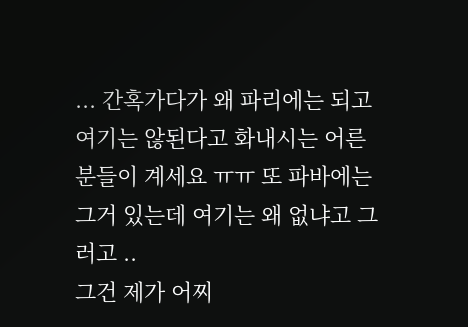... 간혹가다가 왜 파리에는 되고 여기는 않된다고 화내시는 어른분들이 계세요 ㅠㅠ 또 파바에는 그거 있는데 여기는 왜 없냐고 그러고 ..
그건 제가 어찌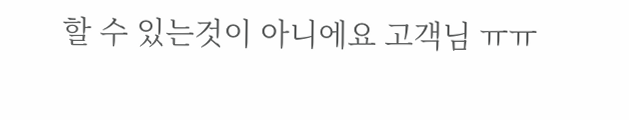할 수 있는것이 아니에요 고객님 ㅠㅠ